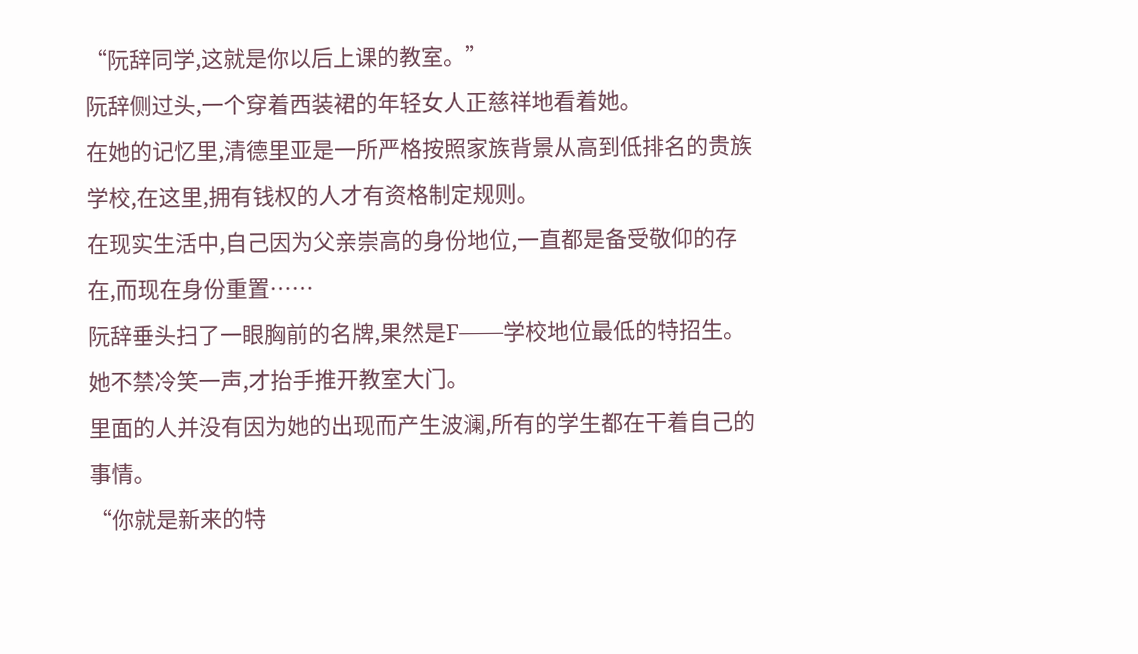“阮辞同学,这就是你以后上课的教室。”
阮辞侧过头,一个穿着西装裙的年轻女人正慈祥地看着她。
在她的记忆里,清德里亚是一所严格按照家族背景从高到低排名的贵族学校,在这里,拥有钱权的人才有资格制定规则。
在现实生活中,自己因为父亲崇高的身份地位,一直都是备受敬仰的存在,而现在身份重置……
阮辞垂头扫了一眼胸前的名牌,果然是F——学校地位最低的特招生。
她不禁冷笑一声,才抬手推开教室大门。
里面的人并没有因为她的出现而产生波澜,所有的学生都在干着自己的事情。
“你就是新来的特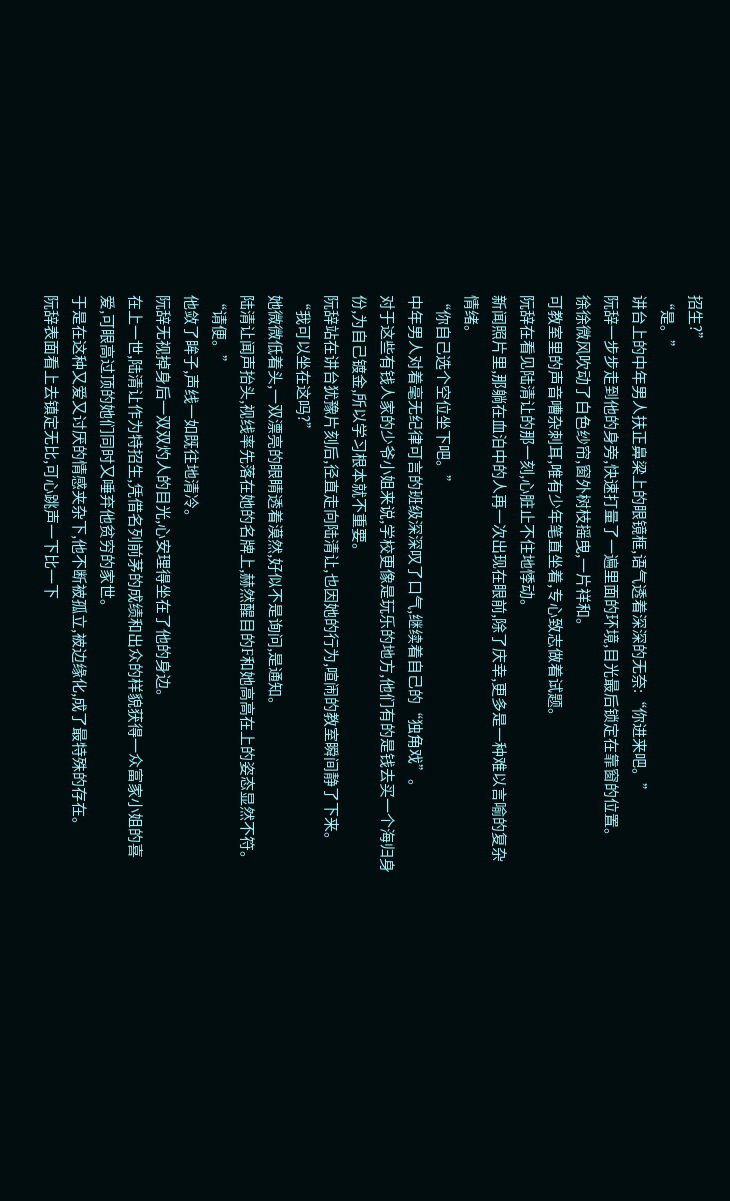招生?”
“是。”
讲台上的中年男人扶正鼻梁上的眼镜框,语气透着深深的无奈:“你进来吧。”
阮辞一步步走到他的身旁,快速打量了一遍里面的环境,目光最后锁定在靠窗的位置。
徐徐微风吹动了白色纱帘,窗外树枝摇曳,一片祥和。
可教室里的声音嘈杂刺耳,唯有少年笔直坐着,专心致志做着试题。
阮辞在看见陆清让的那一刻,心脏止不住地悸动。
新闻照片里,那躺在血泊中的人再一次出现在眼前,除了庆幸,更多是一种难以言喻的复杂情绪。
“你自己选个空位坐下吧。”
中年男人对着毫无纪律可言的班级深深叹了口气,继续着自己的“独角戏”。
对于这些有钱人家的少爷小姐来说,学校更像是玩乐的地方,他们有的是钱去买一个海归身份,为自己镀金,所以学习根本就不重要。
阮辞站在讲台犹豫片刻后,径直走向陆清让,也因她的行为,喧闹的教室瞬间静了下来。
“我可以坐在这吗?”
她微微低着头,一双漂亮的眼睛透着漠然,好似不是询问,是通知。
陆清让闻声抬头,视线率先落在她的名牌上,赫然醒目的F和她高高在上的姿态显然不符。
“请便。”
他敛了眸子,声线一如既往地清冷。
阮辞无视掉身后一双双灼人的目光,心安理得坐在了他的身边。
在上一世,陆清让作为特招生,凭借名列前茅的成绩和出众的样貌获得一众富家小姐的喜爱,可眼高过顶的她们同时又唾弃他贫穷的家世。
于是在这种又爱又讨厌的情感夹杂下,他不断被孤立,被边缘化,成了最特殊的存在。
阮辞表面看上去镇定无比,可心跳声一下比一下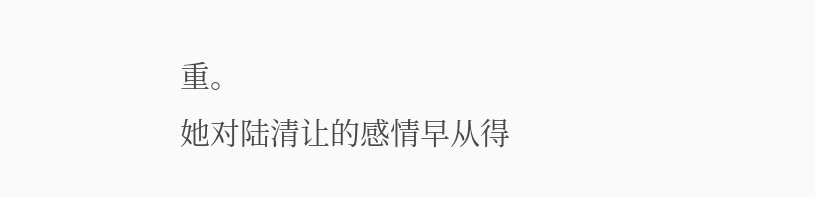重。
她对陆清让的感情早从得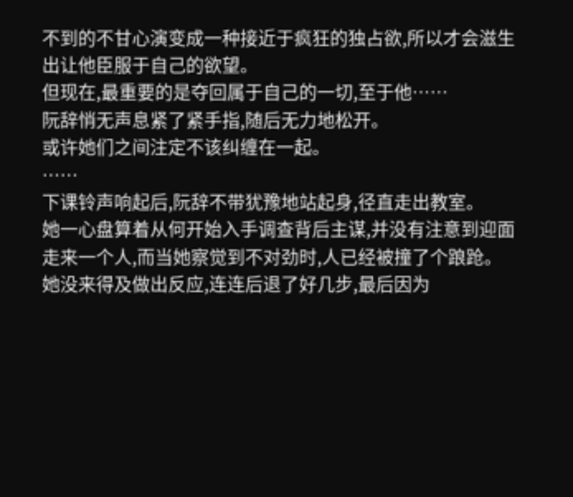不到的不甘心演变成一种接近于疯狂的独占欲,所以才会滋生出让他臣服于自己的欲望。
但现在,最重要的是夺回属于自己的一切,至于他……
阮辞悄无声息紧了紧手指,随后无力地松开。
或许她们之间注定不该纠缠在一起。
……
下课铃声响起后,阮辞不带犹豫地站起身,径直走出教室。
她一心盘算着从何开始入手调查背后主谋,并没有注意到迎面走来一个人,而当她察觉到不对劲时,人已经被撞了个踉跄。
她没来得及做出反应,连连后退了好几步,最后因为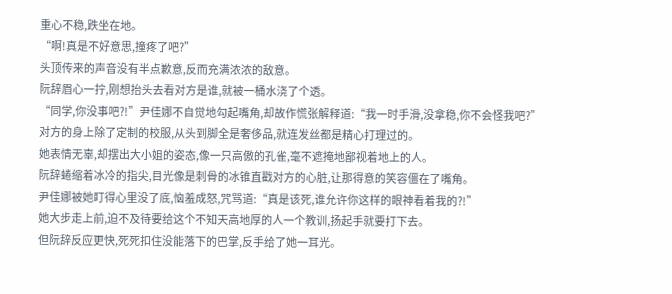重心不稳,跌坐在地。
“啊!真是不好意思,撞疼了吧?”
头顶传来的声音没有半点歉意,反而充满浓浓的敌意。
阮辞眉心一拧,刚想抬头去看对方是谁,就被一桶水浇了个透。
“同学,你没事吧?!”尹佳娜不自觉地勾起嘴角,却故作慌张解释道:“我一时手滑,没拿稳,你不会怪我吧?”
对方的身上除了定制的校服,从头到脚全是奢侈品,就连发丝都是精心打理过的。
她表情无辜,却摆出大小姐的姿态,像一只高傲的孔雀,毫不遮掩地鄙视着地上的人。
阮辞蜷缩着冰冷的指尖,目光像是刺骨的冰锥直戳对方的心脏,让那得意的笑容僵在了嘴角。
尹佳娜被她盯得心里没了底,恼羞成怒,咒骂道:“真是该死,谁允许你这样的眼神看着我的?!”
她大步走上前,迫不及待要给这个不知天高地厚的人一个教训,扬起手就要打下去。
但阮辞反应更快,死死扣住没能落下的巴掌,反手给了她一耳光。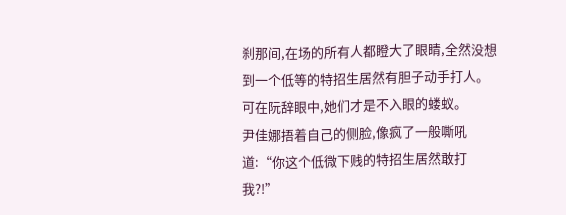刹那间,在场的所有人都瞪大了眼睛,全然没想到一个低等的特招生居然有胆子动手打人。
可在阮辞眼中,她们才是不入眼的蝼蚁。
尹佳娜捂着自己的侧脸,像疯了一般嘶吼道:“你这个低微下贱的特招生居然敢打我?!”